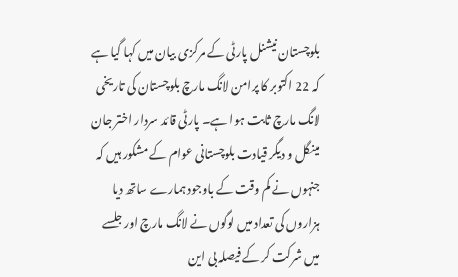بلوچستان نیشنل پارٹی کے مرکزی بیان میں کہا گیا ہے کہ 22 اکتوبر کا پرامن لانگ مارچ بلوچستان کی تاریخی لانگ مارچ ثابت ہوا ہے۔ پارٹی قائد سردار اختر جان مینگل و دیگر قیادت بلوچستانی عوام کے مشکور ہیں کہ جنہوں نے کم وقت کے باوجود ہمارے ساتھ دیا ہزاروں کی تعداد میں لوگوں نے لانگ مارچ اور جلسے میں شرکت کر کے فیصلہ بی این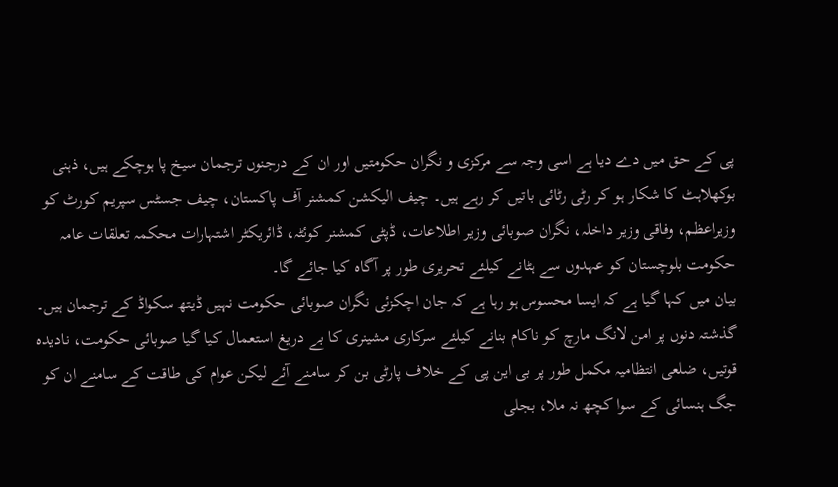پی کے حق میں دے دیا ہے اسی وجہ سے مرکزی و نگران حکومتیں اور ان کے درجنوں ترجمان سیخ پا ہوچکے ہیں، ذہنی بوکھلاہٹ کا شکار ہو کر رٹی رٹائی باتیں کر رہے ہیں۔ چیف الیکشن کمشنر آف پاکستان، چیف جسٹس سپریم کورٹ کو وزیراعظم، وفاقی وزیر داخلہ، نگران صوبائی وزیر اطلاعات، ڈپٹی کمشنر کوئٹہ، ڈائریکٹر اشتہارات محکمہ تعلقات عامہ حکومت بلوچستان کو عہدوں سے ہٹانے کیلئے تحریری طور پر آگاہ کیا جائے گا۔
بیان میں کہا گیا ہے کہ ایسا محسوس ہو رہا ہے کہ جان اچکزئی نگران صوبائی حکومت نہیں ڈیتھ سکواڈ کے ترجمان ہیں۔ گذشتہ دنوں پر امن لانگ مارچ کو ناکام بنانے کیلئے سرکاری مشینری کا بے دریغ استعمال کیا گیا صوبائی حکومت، نادیدہ قوتیں، ضلعی انتظامیہ مکمل طور پر بی این پی کے خلاف پارٹی بن کر سامنے آئے لیکن عوام کی طاقت کے سامنے ان کو جگ ہنسائی کے سوا کچھ نہ ملا، بجلی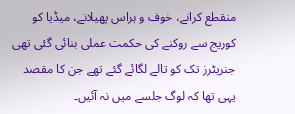منقطع کرانے، خوف و ہراس پھیلانے، میڈیا کو کوریج سے روکنے کی حکمت عملی بنائی گئی تھی جنریٹرز تک کو تالے لگائے گئے تھے جن کا مقصد یہی تھا کہ لوگ جلسے میں نہ آئیں۔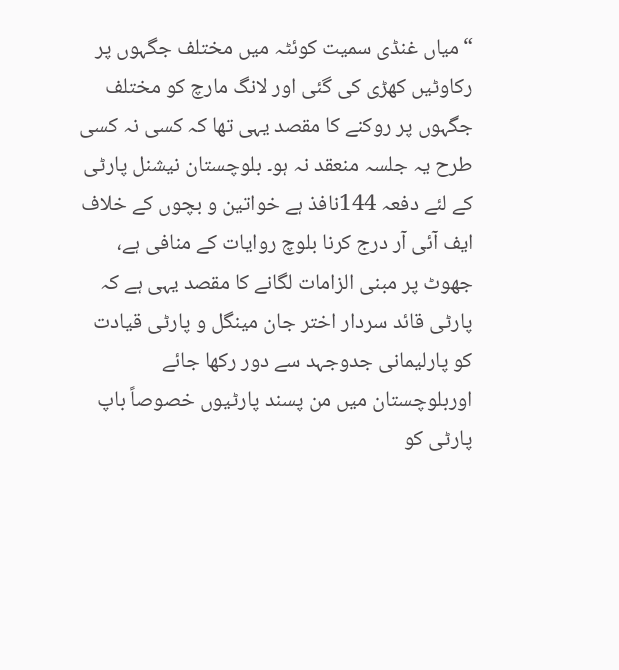“میاں غنڈی سمیت کوئٹہ میں مختلف جگہوں پر رکاوٹیں کھڑی کی گئی اور لانگ مارچ کو مختلف جگہوں پر روکنے کا مقصد یہی تھا کہ کسی نہ کسی طرح یہ جلسہ منعقد نہ ہو۔ بلوچستان نیشنل پارٹی کے لئے دفعہ 144نافذ ہے خواتین و بچوں کے خلاف ایف آئی آر درج کرنا بلوچ روایات کے منافی ہے، جھوٹ پر مبنی الزامات لگانے کا مقصد یہی ہے کہ پارٹی قائد سردار اختر جان مینگل و پارٹی قیادت کو پارلیمانی جدوجہد سے دور رکھا جائے اوربلوچستان میں من پسند پارٹیوں خصوصاً باپ پارٹی کو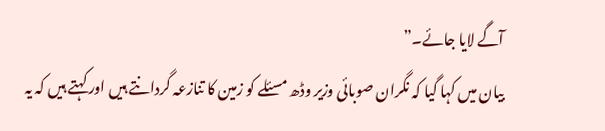آگے لایا جائے۔”
بیان میں کہا گیا کہ نگران صوبائی وزیر وڈھ مسئلے کو زمین کا تنازعہ گردانتے ہیں اور کہتے ہیں کہ یہ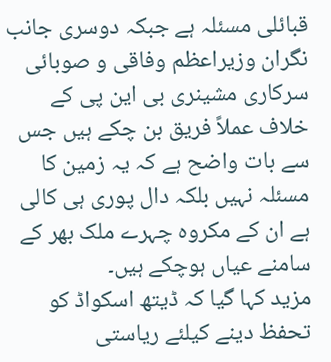قبائلی مسئلہ ہے جبکہ دوسری جانب نگران وزیراعظم وفاقی و صوبائی سرکاری مشینری بی این پی کے خلاف عملاً فریق بن چکے ہیں جس سے بات واضح ہے کہ یہ زمین کا مسئلہ نہیں بلکہ دال پوری ہی کالی ہے ان کے مکروہ چہرے ملک بھر کے سامنے عیاں ہوچکے ہیں۔
مزید کہا گیا کہ ڈیتھ اسکواڈ کو تحفظ دینے کیلئے ریاستی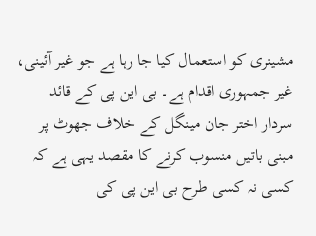مشینری کو استعمال کیا جا رہا ہے جو غیر آئینی، غیر جمہوری اقدام ہے۔ بی این پی کے قائد سردار اختر جان مینگل کے خلاف جھوٹ پر مبنی باتیں منسوب کرنے کا مقصد یہی ہے کہ کسی نہ کسی طرح بی این پی کی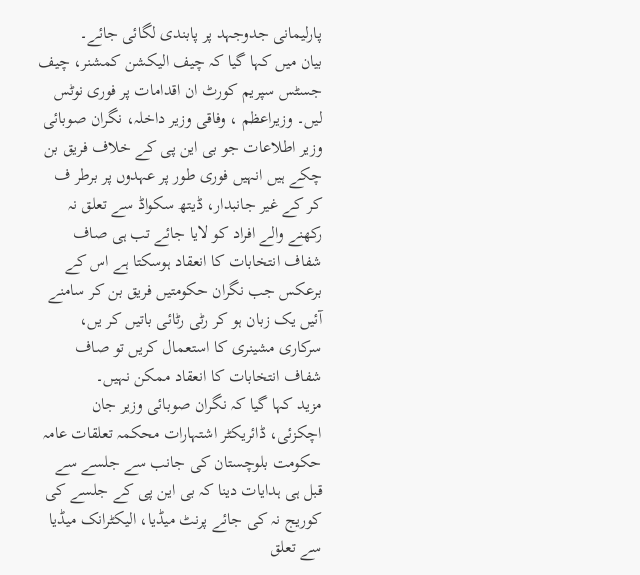پارلیمانی جدوجہد پر پابندی لگائی جائے۔
بیان میں کہا گیا کہ چیف الیکشن کمشنر، چیف جسٹس سپریم کورٹ ان اقدامات پر فوری نوٹس لیں۔ وزیراعظم ، وفاقی وزیر داخلہ، نگران صوبائی وزیر اطلاعات جو بی این پی کے خلاف فریق بن چکے ہیں انہیں فوری طور پر عہدوں پر برطر ف کر کے غیر جانبدار، ڈیتھ سکواڈ سے تعلق نہ رکھنے والے افراد کو لایا جائے تب ہی صاف شفاف انتخابات کا انعقاد ہوسکتا ہے اس کے برعکس جب نگران حکومتیں فریق بن کر سامنے آئیں یک زبان ہو کر رٹی رٹائی باتیں کر یں، سرکاری مشینری کا استعمال کریں تو صاف شفاف انتخابات کا انعقاد ممکن نہیں۔
مزید کہا گیا کہ نگران صوبائی وزیر جان اچکزئی، ڈائریکٹر اشتہارات محکمہ تعلقات عامہ حکومت بلوچستان کی جانب سے جلسے سے قبل ہی ہدایات دینا کہ بی این پی کے جلسے کی کوریج نہ کی جائے پرنٹ میڈیا، الیکٹرانک میڈیا سے تعلق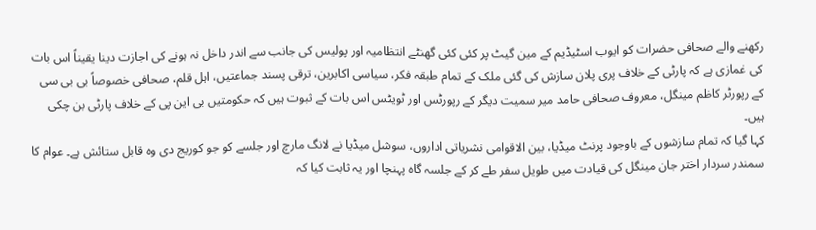رکھنے والے صحافی حضرات کو ایوب اسٹیڈیم کے مین گیٹ پر کئی کئی گھنٹے انتظامیہ اور پولیس کی جانب سے اندر داخل نہ ہونے کی اجازت دینا یقیناً اس بات کی غمازی ہے کہ پارٹی کے خلاف پری پلان سازش کی گئی ملک کے تمام طبقہ فکر، سیاسی اکابرین، ترقی پسند جماعتیں، اہل قلم، صحافی خصوصاً بی بی سی کے رپورٹر کاظم مینگل، معروف صحافی حامد میر سمیت دیگر کے رپورٹس اور ٹویٹس اس بات کے ثبوت ہیں کہ حکومتیں بی این پی کے خلاف پارٹی بن چکی ہیں۔
کہا گیا کہ تمام سازشوں کے باوجود پرنٹ میڈیا، بین الاقوامی نشریاتی اداروں، سوشل میڈیا نے لانگ مارچ اور جلسے کو جو کوریج دی وہ قابل ستائش ہے۔ عوام کا سمندر سردار اختر جان مینگل کی قیادت میں طویل سفر طے کر کے جلسہ گاہ پہنچا اور یہ ثابت کیا کہ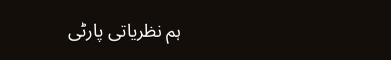ہم نظریاتی پارٹی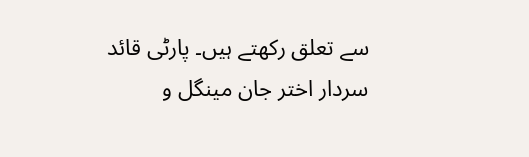سے تعلق رکھتے ہیں۔ پارٹی قائد سردار اختر جان مینگل و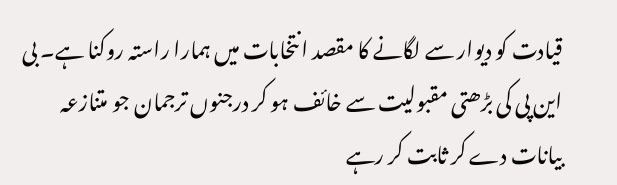قیادت کو دیوار سے لگانے کا مقصد انتخابات میں ہمارا راستہ روکنا ہے۔ بی این پی کی بڑھتی مقبولیت سے خائف ہو کر درجنوں ترجمان جو متنازعہ بیانات دے کر ثابت کر رہے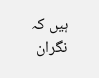ہیں کہ نگران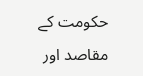حکومت کے مقاصد اور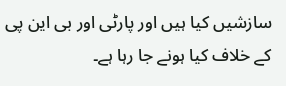سازشیں کیا ہیں اور پارٹی اور بی این پی کے خلاف کیا ہونے جا رہا ہے۔